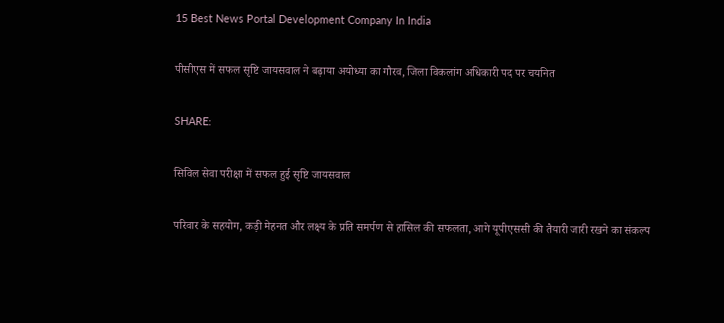15 Best News Portal Development Company In India

पीसीएस में सफल सृष्टि जायसवाल ने बढ़ाया अयोध्या का गौरव, जिला विकलांग अधिकारी पद पर चयनित

SHARE:

सिविल सेवा परीक्षा में सफल हुई सृष्टि जायसवाल

परिवार के सहयोग, कड़ी मेहनत और लक्ष्य के प्रति समर्पण से हासिल की सफलता, आगे यूपीएससी की तैयारी जारी रखने का संकल्प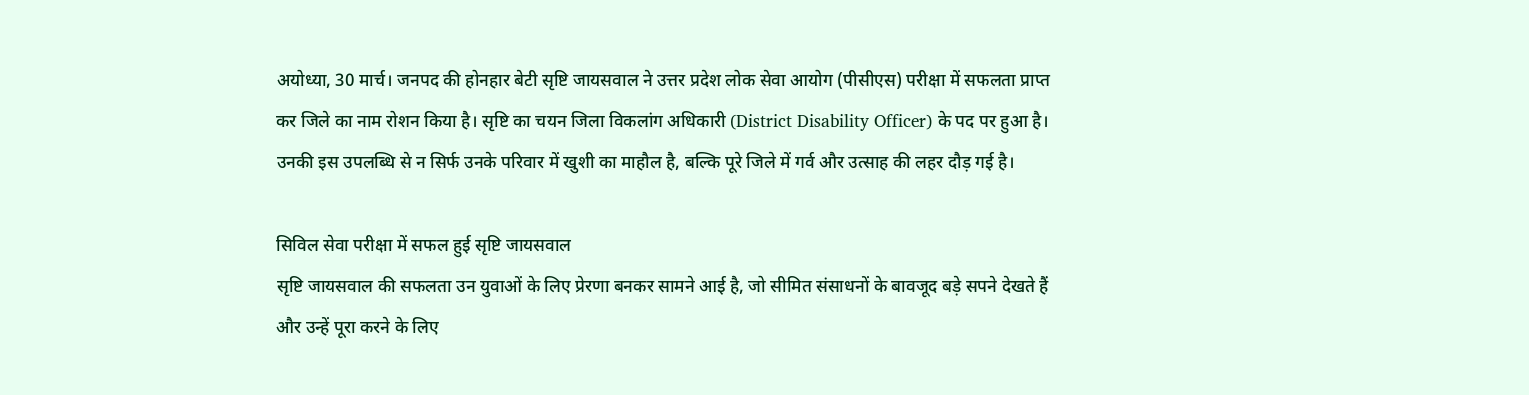अयोध्या, 30 मार्च। जनपद की होनहार बेटी सृष्टि जायसवाल ने उत्तर प्रदेश लोक सेवा आयोग (पीसीएस) परीक्षा में सफलता प्राप्त कर जिले का नाम रोशन किया है। सृष्टि का चयन जिला विकलांग अधिकारी (District Disability Officer) के पद पर हुआ है। उनकी इस उपलब्धि से न सिर्फ उनके परिवार में खुशी का माहौल है, बल्कि पूरे जिले में गर्व और उत्साह की लहर दौड़ गई है।

सिविल सेवा परीक्षा में सफल हुई सृष्टि जायसवाल
सृष्टि जायसवाल की सफलता उन युवाओं के लिए प्रेरणा बनकर सामने आई है, जो सीमित संसाधनों के बावजूद बड़े सपने देखते हैं और उन्हें पूरा करने के लिए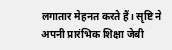लगातार मेहनत करते हैं। सृष्टि ने अपनी प्रारंभिक शिक्षा जेबी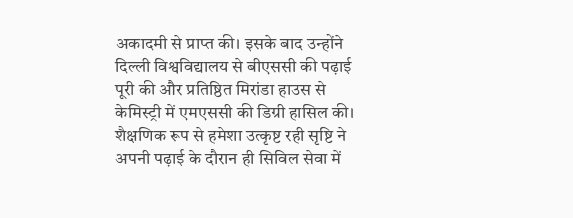अकादमी से प्राप्त की। इसके बाद उन्होंने दिल्ली विश्वविद्यालय से बीएससी की पढ़ाई पूरी की और प्रतिष्ठित मिरांडा हाउस से केमिस्ट्री में एमएससी की डिग्री हासिल की।
शैक्षणिक रूप से हमेशा उत्कृष्ट रही सृष्टि ने अपनी पढ़ाई के दौरान ही सिविल सेवा में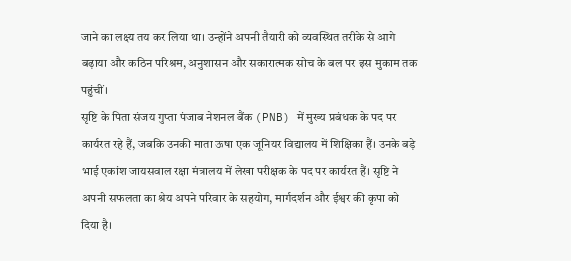जाने का लक्ष्य तय कर लिया था। उन्होंने अपनी तैयारी को व्यवस्थित तरीके से आगे बढ़ाया और कठिन परिश्रम, अनुशासन और सकारात्मक सोच के बल पर इस मुकाम तक पहुंचीं।
सृष्टि के पिता संजय गुप्ता पंजाब नेशनल बैंक (PNB) में मुख्य प्रबंधक के पद पर कार्यरत रहे हैं, जबकि उनकी माता ऊषा एक जूनियर विद्यालय में शिक्षिका हैं। उनके बड़े भाई एकांश जायसवाल रक्षा मंत्रालय में लेखा परीक्षक के पद पर कार्यरत हैं। सृष्टि ने अपनी सफलता का श्रेय अपने परिवार के सहयोग, मार्गदर्शन और ईश्वर की कृपा को दिया है।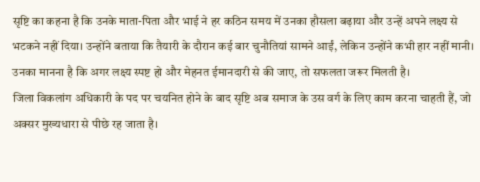सृष्टि का कहना है कि उनके माता-पिता और भाई ने हर कठिन समय में उनका हौसला बढ़ाया और उन्हें अपने लक्ष्य से भटकने नहीं दिया। उन्होंने बताया कि तैयारी के दौरान कई बार चुनौतियां सामने आईं, लेकिन उन्होंने कभी हार नहीं मानी। उनका मानना है कि अगर लक्ष्य स्पष्ट हो और मेहनत ईमानदारी से की जाए, तो सफलता जरूर मिलती है।
जिला विकलांग अधिकारी के पद पर चयनित होने के बाद सृष्टि अब समाज के उस वर्ग के लिए काम करना चाहती हैं, जो अक्सर मुख्यधारा से पीछे रह जाता है।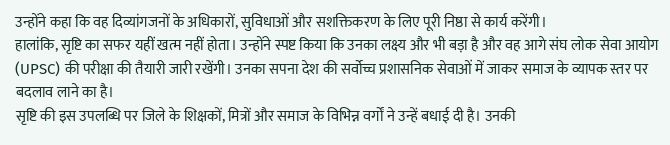उन्होंने कहा कि वह दिव्यांगजनों के अधिकारों, सुविधाओं और सशक्तिकरण के लिए पूरी निष्ठा से कार्य करेंगी।
हालांकि, सृष्टि का सफर यहीं खत्म नहीं होता। उन्होंने स्पष्ट किया कि उनका लक्ष्य और भी बड़ा है और वह आगे संघ लोक सेवा आयोग (UPSC) की परीक्षा की तैयारी जारी रखेंगी। उनका सपना देश की सर्वोच्च प्रशासनिक सेवाओं में जाकर समाज के व्यापक स्तर पर बदलाव लाने का है।
सृष्टि की इस उपलब्धि पर जिले के शिक्षकों, मित्रों और समाज के विभिन्न वर्गों ने उन्हें बधाई दी है। उनकी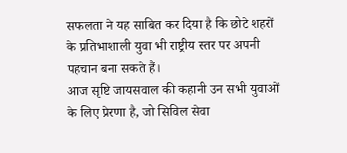सफलता ने यह साबित कर दिया है कि छोटे शहरों के प्रतिभाशाली युवा भी राष्ट्रीय स्तर पर अपनी पहचान बना सकते हैं।
आज सृष्टि जायसवाल की कहानी उन सभी युवाओं के लिए प्रेरणा है, जो सिविल सेवा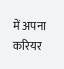में अपना करियर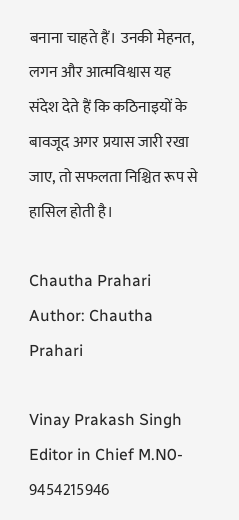बनाना चाहते हैं। उनकी मेहनत, लगन और आत्मविश्वास यह संदेश देते हैं कि कठिनाइयों के बावजूद अगर प्रयास जारी रखा जाए, तो सफलता निश्चित रूप से हासिल होती है।

Chautha Prahari
Author: Chautha Prahari

Vinay Prakash Singh Editor in Chief M.N0- 9454215946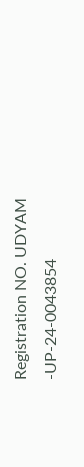Registration NO. UDYAM -UP-24-0043854